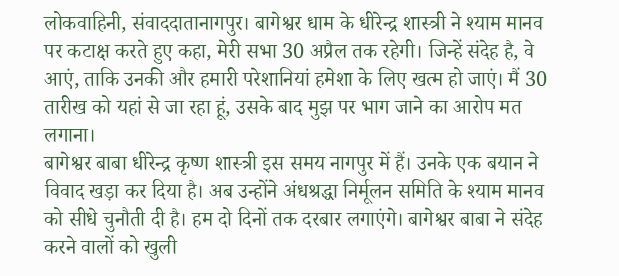लोकवाहिनी, संवाददातानागपुर। बागेश्वर धाम के धीरेन्द्र शास्त्री ने श्याम मानव पर कटाक्ष करते हुए कहा, मेरी सभा 30 अप्रैल तक रहेगी। जिन्हें संदेह है, वे आएं, ताकि उनकी और हमारी परेशानियां हमेशा के लिए खत्म हो जाएं। मैं 30 तारीख को यहां से जा रहा हूं, उसके बाद मुझ पर भाग जाने का आरोप मत लगाना।
बागेश्वर बाबा धीरेन्द्र कृष्ण शास्त्री इस समय नागपुर में हैं। उनके एक बयान ने विवाद खड़ा कर दिया है। अब उन्होंने अंधश्रद्धा निर्मूलन समिति के श्याम मानव को सीधे चुनौती दी है। हम दो दिनों तक दरबार लगाएंगे। बागेश्वर बाबा ने संदेह करने वालों को खुली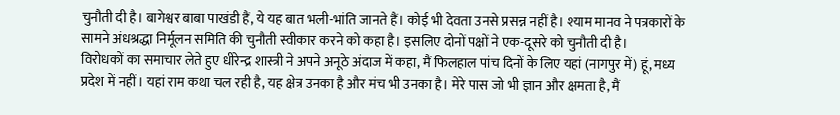चुनौती दी है। बागेश्वर बाबा पाखंडी हैं, ये यह बात भली-भांति जानते हैं। कोई भी देवता उनसे प्रसन्न नहीं है। श्याम मानव ने पत्रकारों के सामने अंधश्रद्धा निर्मूलन समिति की चुनौती स्वीकार करने को कहा है। इसलिए दोनों पक्षों ने एक-दूसरे को चुनौती दी है।
विरोधकों का समाचार लेते हुए धीरेन्द्र शास्त्री ने अपने अनूठे अंदाज में कहा, मैं फिलहाल पांच दिनों के लिए यहां (नागपुर में) हूं, मध्य प्रदेश में नहीं। यहां राम कथा चल रही है, यह क्षेत्र उनका है और मंच भी उनका है। मेरे पास जो भी ज्ञान और क्षमता है, मैं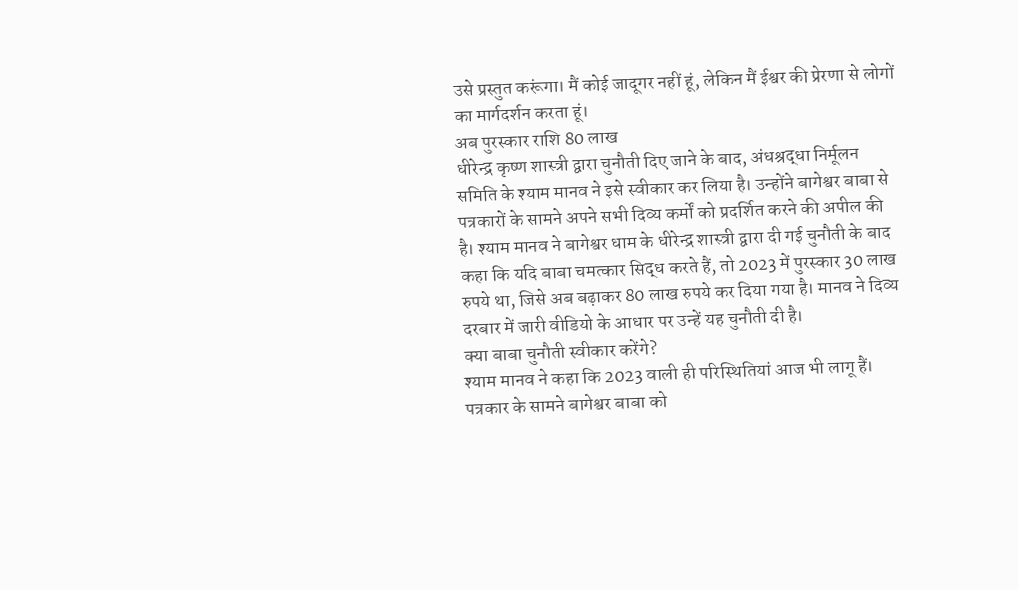उसे प्रस्तुत करूंगा। मैं कोई जादूगर नहीं हूं, लेकिन मैं ईश्वर की प्रेरणा से लोगों का मार्गदर्शन करता हूं।
अब पुरस्कार राशि 80 लाख
धीरेन्द्र कृष्ण शास्त्री द्वारा चुनौती दिए जाने के बाद, अंधश्रद्धा निर्मूलन समिति के श्याम मानव ने इसे स्वीकार कर लिया है। उन्होंने बागेश्वर बाबा से पत्रकारों के सामने अपने सभी दिव्य कर्मों को प्रदर्शित करने की अपील की है। श्याम मानव ने बागेश्वर धाम के धीरेन्द्र शास्त्री द्वारा दी गई चुनौती के बाद कहा कि यदि बाबा चमत्कार सिद्ध करते हैं, तो 2023 में पुरस्कार 30 लाख रुपये था, जिसे अब बढ़ाकर 80 लाख रुपये कर दिया गया है। मानव ने दिव्य दरबार में जारी वीडियो के आधार पर उन्हें यह चुनौती दी है।
क्या बाबा चुनौती स्वीकार करेंगे?
श्याम मानव ने कहा कि 2023 वाली ही परिस्थितियां आज भी लागू हैं। पत्रकार के सामने बागेश्वर बाबा को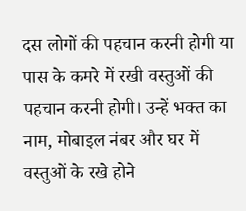दस लोगों की पहचान करनी होगी या पास के कमरे में रखी वस्तुओं की पहचान करनी होगी। उन्हें भक्त का नाम, मोबाइल नंबर और घर में वस्तुओं के रखे होने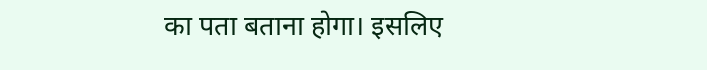का पता बताना होगा। इसलिए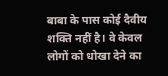बाबा के पास कोई दैवीय शक्ति नहीं है। वे केवल लोगों को धोखा देने का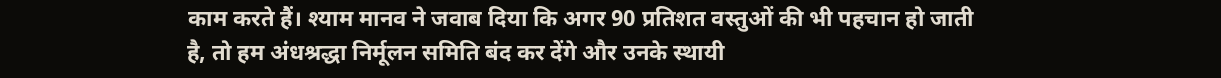काम करते हैं। श्याम मानव ने जवाब दिया कि अगर 90 प्रतिशत वस्तुओं की भी पहचान हो जाती है, तो हम अंधश्रद्धा निर्मूलन समिति बंद कर देंगे और उनके स्थायी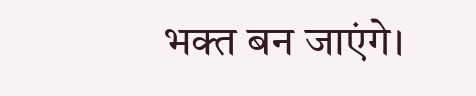भक्त बन जाएंगे।